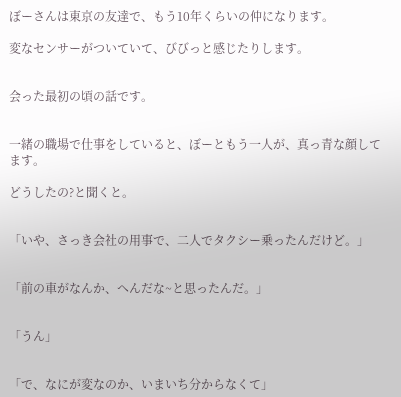ぼーさんは東京の友達で、もう10年くらいの仲になります。

変なセンサーがついていて、びびっと感じたりします。


会った最初の頃の話です。


一緒の職場で仕事をしていると、ぼーともう一人が、真っ青な顔してます。

どうしたの?と聞くと。


「いや、さっき会社の用事で、二人でタクシー乗ったんだけど。」


「前の車がなんか、へんだな~と思ったんだ。」


「うん」


「で、なにが変なのか、いまいち分からなくて」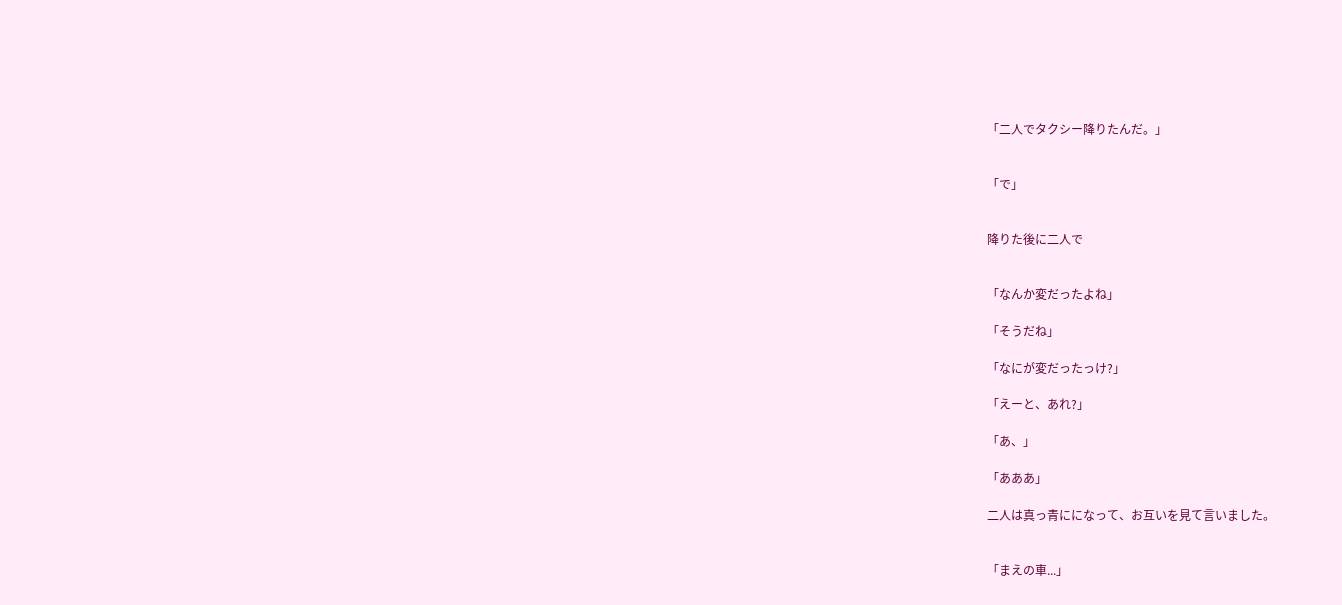「二人でタクシー降りたんだ。」


「で」


降りた後に二人で


「なんか変だったよね」

「そうだね」

「なにが変だったっけ?」

「えーと、あれ?」

「あ、」

「あああ」

二人は真っ青にになって、お互いを見て言いました。


「まえの車...」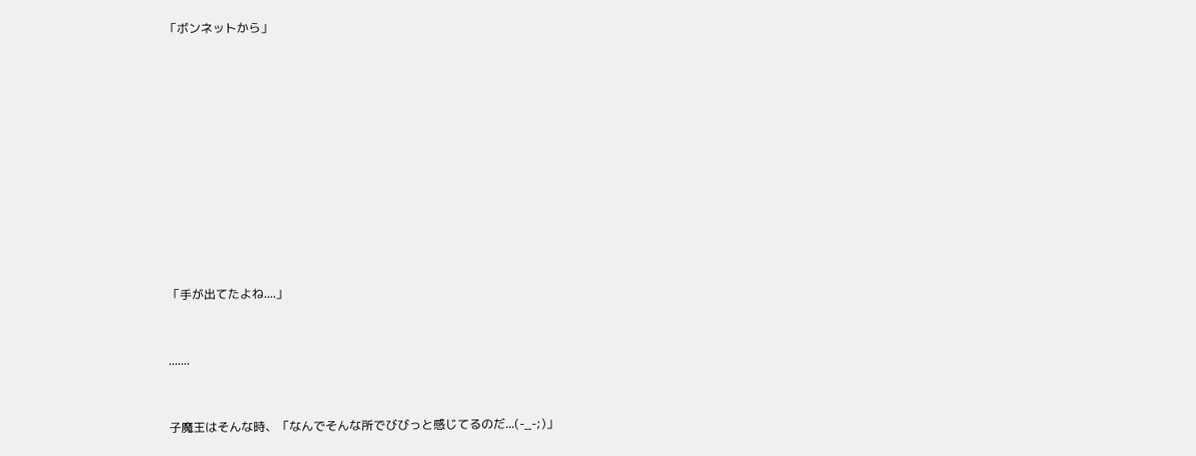「ボンネットから」











「手が出てたよね....」


.......


子魔王はそんな時、「なんでそんな所でびびっと感じてるのだ...(-_-;)」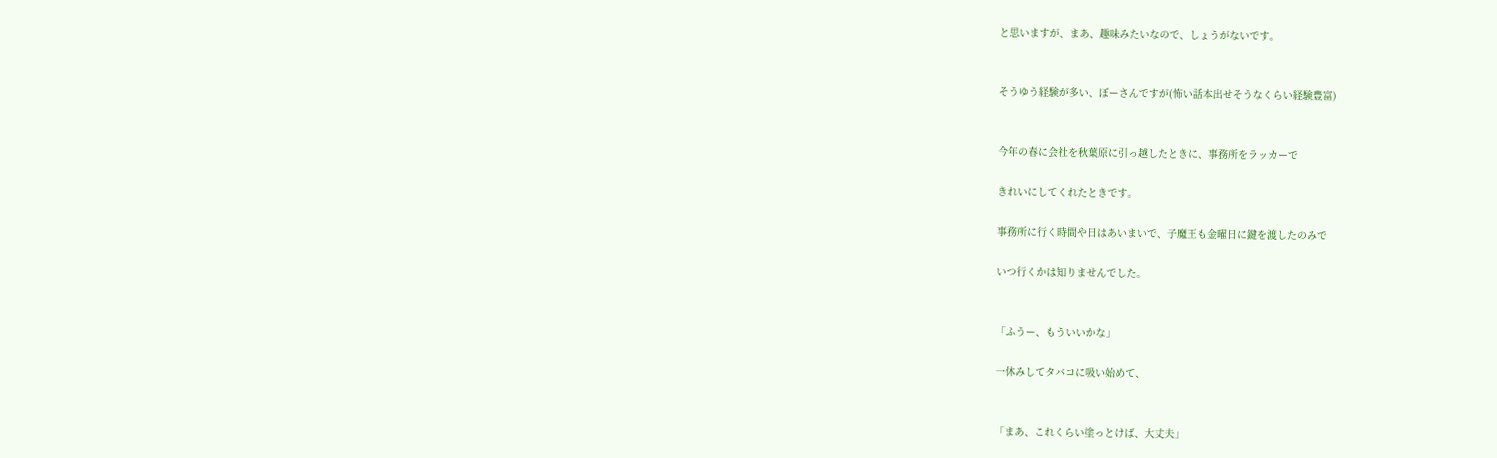と思いますが、まあ、趣味みたいなので、しょうがないです。


そうゆう経験が多い、ぼーさんですが(怖い話本出せそうなくらい経験豊富)


今年の春に会社を秋葉原に引っ越したときに、事務所をラッカーで

きれいにしてくれたときです。

事務所に行く時間や日はあいまいで、子魔王も金曜日に鍵を渡したのみで

いつ行くかは知りませんでした。


「ふうー、もういいかな」

一休みしてタバコに吸い始めて、


「まあ、これくらい塗っとけば、大丈夫」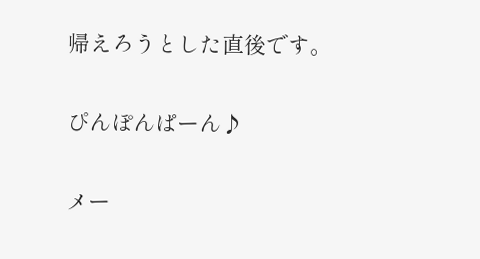帰えろうとした直後です。


ぴんぽんぱーん♪


メー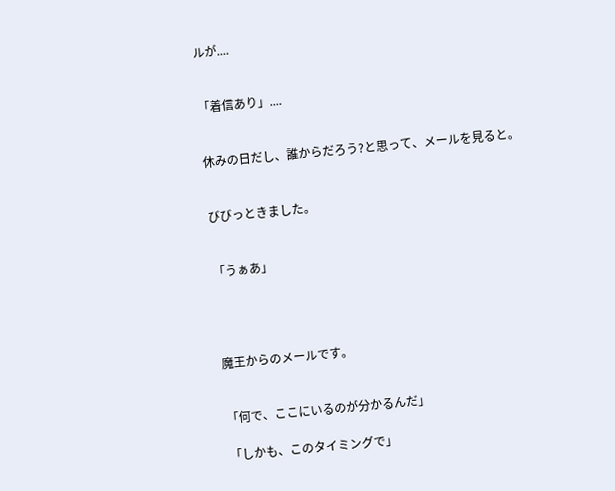ルが....


「着信あり」....


休みの日だし、誰からだろう?と思って、メールを見ると。


びびっときました。


「うぁあ」




魔王からのメールです。


「何で、ここにいるのが分かるんだ」

「しかも、このタイミングで」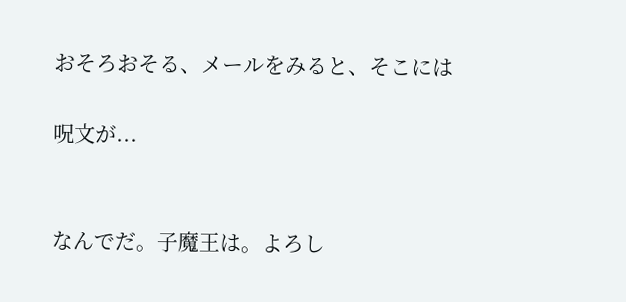おそろおそる、メールをみると、そこには

呪文が...


なんでだ。子魔王は。よろし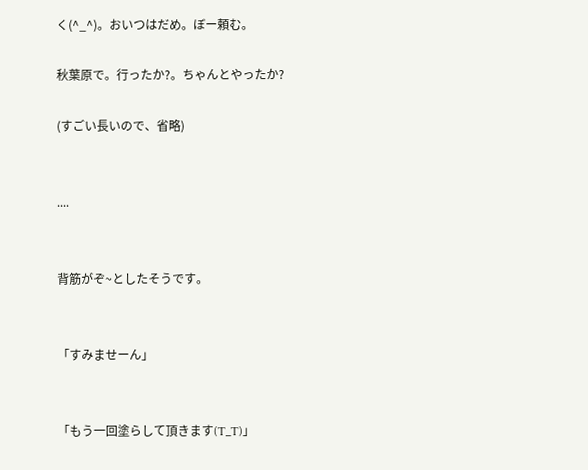く(^_^)。おいつはだめ。ぼー頼む。

秋葉原で。行ったか?。ちゃんとやったか?

(すごい長いので、省略)


....


背筋がぞ~としたそうです。


「すみませーん」


「もう一回塗らして頂きます(T_T)」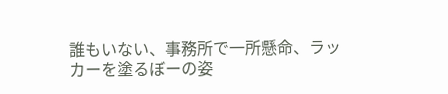誰もいない、事務所で一所懸命、ラッカーを塗るぼーの姿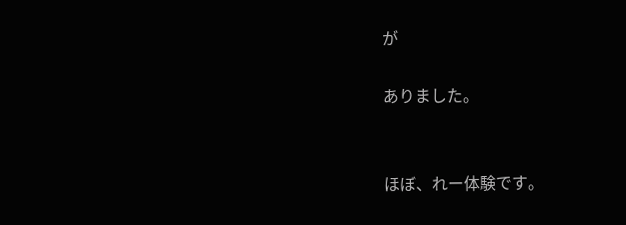が

ありました。


ほぼ、れー体験です。